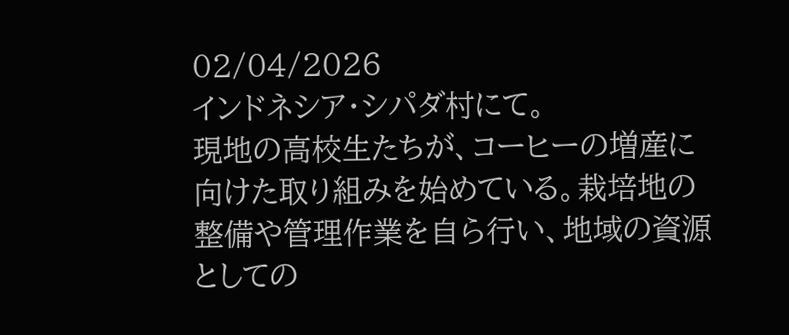02/04/2026
インドネシア・シパダ村にて。
現地の高校生たちが、コーヒーの増産に向けた取り組みを始めている。栽培地の整備や管理作業を自ら行い、地域の資源としての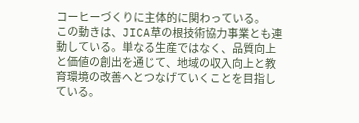コーヒーづくりに主体的に関わっている。
この動きは、JICA草の根技術協力事業とも連動している。単なる生産ではなく、品質向上と価値の創出を通じて、地域の収入向上と教育環境の改善へとつなげていくことを目指している。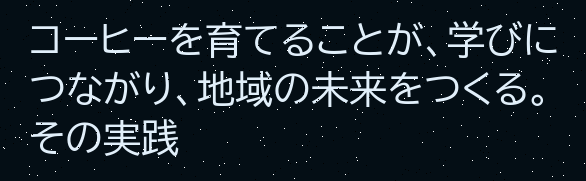コーヒーを育てることが、学びにつながり、地域の未来をつくる。その実践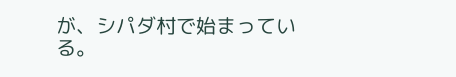が、シパダ村で始まっている。